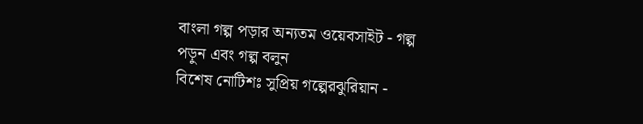বাংলা গল্প পড়ার অন্যতম ওয়েবসাইট - গল্প পড়ুন এবং গল্প বলুন
বিশেষ নোটিশঃ সুপ্রিয় গল্পেরঝুরিয়ান -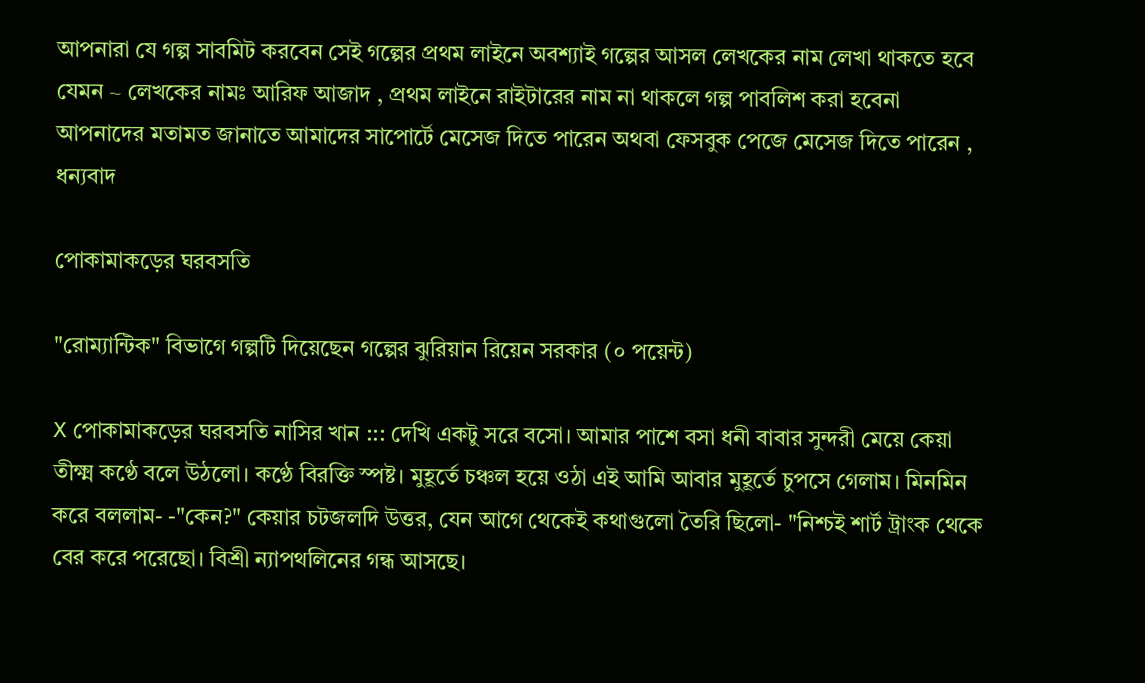আপনারা যে গল্প সাবমিট করবেন সেই গল্পের প্রথম লাইনে অবশ্যাই গল্পের আসল লেখকের নাম লেখা থাকতে হবে যেমন ~ লেখকের নামঃ আরিফ আজাদ , প্রথম লাইনে রাইটারের নাম না থাকলে গল্প পাবলিশ করা হবেনা
আপনাদের মতামত জানাতে আমাদের সাপোর্টে মেসেজ দিতে পারেন অথবা ফেসবুক পেজে মেসেজ দিতে পারেন , ধন্যবাদ

পোকামাকড়ের ঘরবসতি

"রোম্যান্টিক" বিভাগে গল্পটি দিয়েছেন গল্পের ঝুরিয়ান রিয়েন সরকার (০ পয়েন্ট)

X পোকামাকড়ের ঘরবসতি নাসির খান ::: দেখি একটু সরে বসো। আমার পাশে বসা ধনী বাবার সুন্দরী মেয়ে কেয়া তীক্ষ্ম কণ্ঠে বলে উঠলো। কণ্ঠে বিরক্তি স্পষ্ট। মুহূর্তে চঞ্চল হয়ে ওঠা এই আমি আবার মুহূর্তে চুপসে গেলাম। মিনমিন করে বললাম- -"কেন?" কেয়ার চটজলদি উত্তর, যেন আগে থেকেই কথাগুলো তৈরি ছিলো- "নিশ্চই শার্ট ট্রাংক থেকে বের করে পরেছো। বিশ্রী ন্যাপথলিনের গন্ধ আসছে।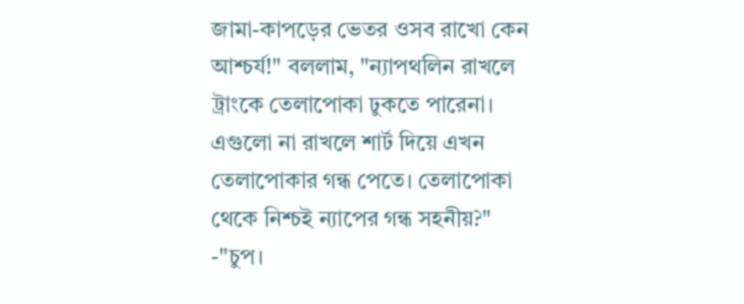জামা-কাপড়ের ভেতর ওসব রাখো কেন আশ্চর্য!" বললাম, "ন্যাপথলিন রাখলে ট্রাংকে তেলাপোকা ঢুকতে পারেনা। এগুলো না রাখলে শার্ট দিয়ে এখন তেলাপোকার গন্ধ পেতে। তেলাপোকা থেকে নিশ্চই ন্যাপের গন্ধ সহনীয়?" -"চুপ।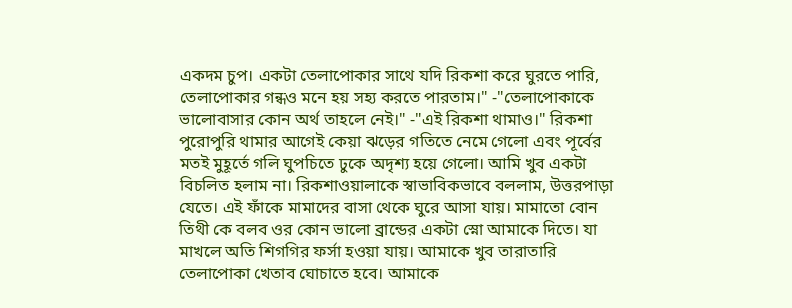একদম চুপ। একটা তেলাপোকার সাথে যদি রিকশা করে ঘুরতে পারি, তেলাপোকার গন্ধও মনে হয় সহ্য করতে পারতাম।" -"তেলাপোকাকে ভালোবাসার কোন অর্থ তাহলে নেই।" -"এই রিকশা থামাও।" রিকশা পুরোপুরি থামার আগেই কেয়া ঝড়ের গতিতে নেমে গেলো এবং পূর্বের মতই মুহূর্তে গলি ঘুপচিতে ঢুকে অদৃশ্য হয়ে গেলো। আমি খুব একটা বিচলিত হলাম না। রিকশাওয়ালাকে স্বাভাবিকভাবে বললাম, উত্তরপাড়া যেতে। এই ফাঁকে মামাদের বাসা থেকে ঘুরে আসা যায়। মামাতো বোন তিথী কে বলব ওর কোন ভালো ব্রান্ডের একটা স্নো আমাকে দিতে। যা মাখলে অতি শিগগির ফর্সা হওয়া যায়। আমাকে খুব তারাতারি তেলাপোকা খেতাব ঘোচাতে হবে। আমাকে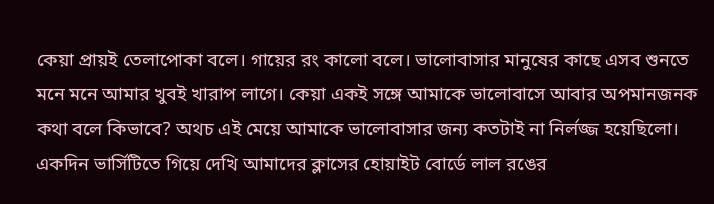কেয়া প্রায়ই তেলাপোকা বলে। গায়ের রং কালো বলে। ভালোবাসার মানুষের কাছে এসব শুনতে মনে মনে আমার খুবই খারাপ লাগে। কেয়া একই সঙ্গে আমাকে ভালোবাসে আবার অপমানজনক কথা বলে কিভাবে? অথচ এই মেয়ে আমাকে ভালোবাসার জন্য কতটাই না নির্লজ্জ হয়েছিলো। একদিন ভার্সিটিতে গিয়ে দেখি আমাদের ক্লাসের হোয়াইট বোর্ডে লাল রঙের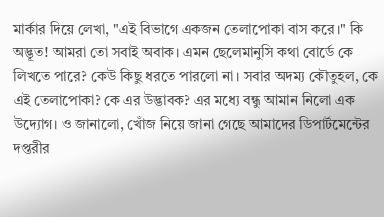মার্কার দিয়ে লেখা, "এই বিভাগে একজন তেলাপোকা বাস করে।" কি অদ্ভূত! আমরা তো সবাই অবাক। এমন ছেলেমানুসি কথা বোর্ডে কে লিখতে পারে? কেউ কিছু ধরতে পারলো না। সবার অদম্য কৌতুহল, কে এই তেলাপোকা? কে এর উদ্ভাবক? এর মধ্যে বন্ধু আমান নিলো এক উদ্যোগ। ও জানালো, খোঁজ নিয়ে জানা গেছে আমাদের ডিপার্টমেন্টের দপ্তরীর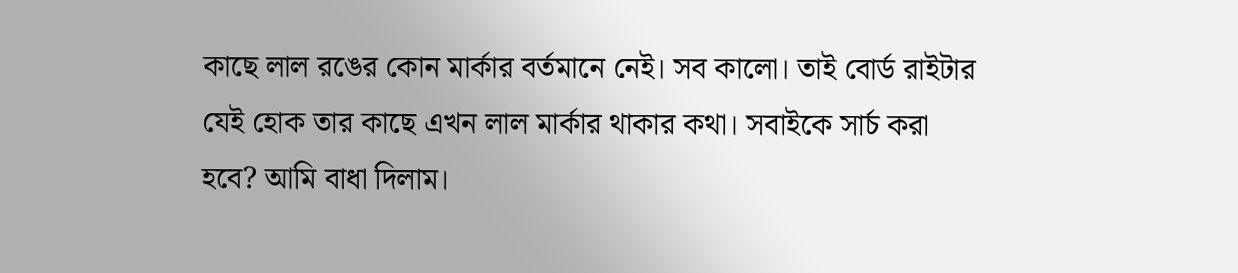কাছে লাল রঙের কোন মার্কার বর্তমানে নেই। সব কালো। তাই বোর্ড রাইটার যেই হোক তার কাছে এখন লাল মার্কার থাকার কথা। সবাইকে সার্চ করা হবে? আমি বাধা দিলাম।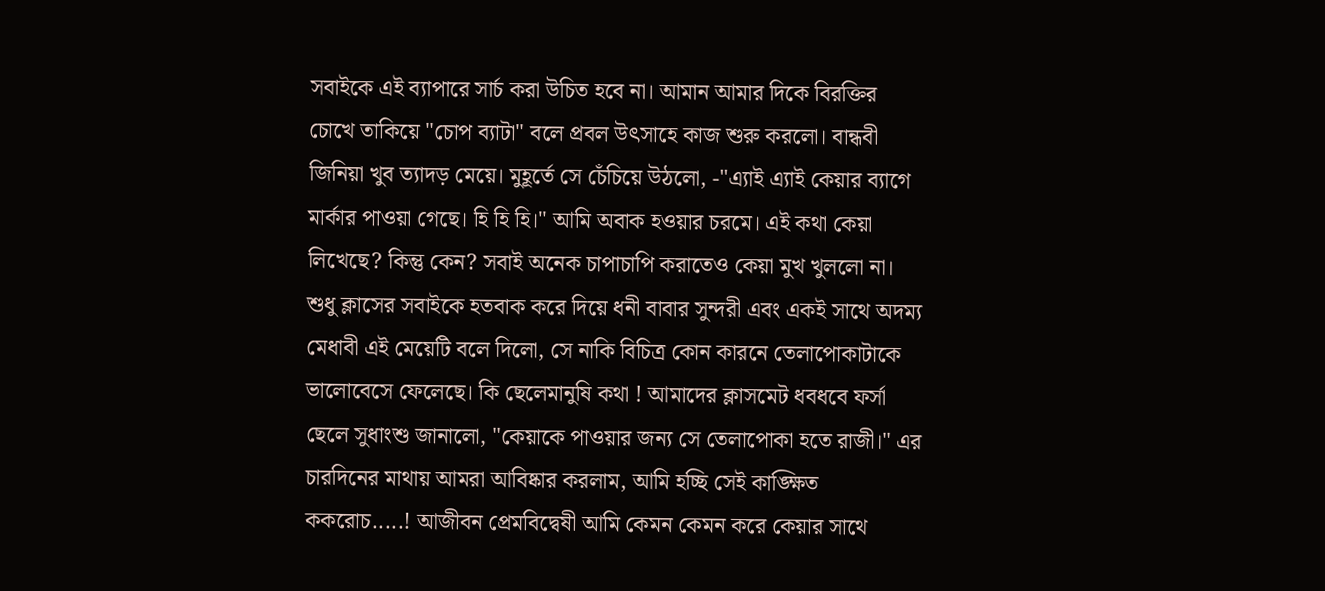সবাইকে এই ব্যাপারে সার্চ করা উচিত হবে না। আমান আমার দিকে বিরক্তির চোখে তাকিয়ে "চোপ ব্যাটা" বলে প্রবল উৎসাহে কাজ শুরু করলো। বান্ধবী জিনিয়া খুব ত্যাদড় মেয়ে। মুহূর্তে সে চেঁচিয়ে উঠলো, -"এ্যাই এ্যাই কেয়ার ব্যাগে মার্কার পাওয়া গেছে। হি হি হি।" আমি অবাক হওয়ার চরমে। এই কথা কেয়া লিখেছে? কিন্তু কেন? সবাই অনেক চাপাচাপি করাতেও কেয়া মুখ খুললো না। শুধু ক্লাসের সবাইকে হতবাক করে দিয়ে ধনী বাবার সুন্দরী এবং একই সাথে অদম্য মেধাবী এই মেয়েটি বলে দিলো, সে নাকি বিচিত্র কোন কারনে তেলাপোকাটাকে ভালোবেসে ফেলেছে। কি ছেলেমানুষি কথা ! আমাদের ক্লাসমেট ধবধবে ফর্সা ছেলে সুধাংশু জানালো, "কেয়াকে পাওয়ার জন্য সে তেলাপোকা হতে রাজী।" এর চারদিনের মাথায় আমরা আবিষ্কার করলাম, আমি হচ্ছি সেই কাঙ্ক্ষিত ককরোচ.....! আজীবন প্রেমবিদ্বেষী আমি কেমন কেমন করে কেয়ার সাথে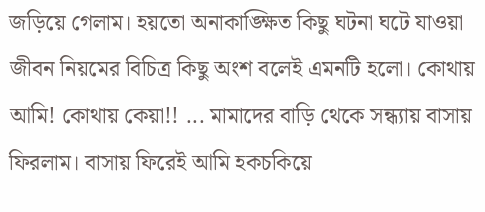জড়িয়ে গেলাম। হয়তো অনাকাঙ্ক্ষিত কিছু ঘটনা ঘটে যাওয়া জীবন নিয়মের বিচিত্র কিছু অংশ বলেই এমনটি হলো। কোথায় আমি! কোথায় কেয়া!! ... মামাদের বাড়ি থেকে সন্ধ্যায় বাসায় ফিরলাম। বাসায় ফিরেই আমি হকচকিয়ে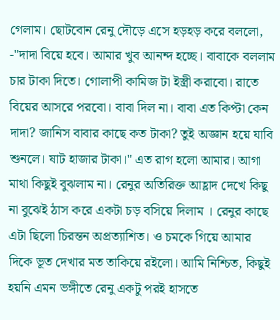গেলাম। ছোটবোন রেনু দৌড়ে এসে হড়হড় করে বললো, -"দাদা বিয়ে হবে। আমার খুব আনন্দ হচ্ছে। বাবাকে বললাম চার টাকা দিতে। গোলাপী কামিজ টা ইস্ত্রী করাবো। রাতে বিয়ের আসরে পরবো। বাবা দিল না। বাবা এত কিপ্টা কেন দাদা? জানিস বাবার কাছে কত টাকা? তুই অজ্ঞান হয়ে যাবি শুনলে। ষাট হাজার টাকা।" এত রাগ হলো আমার। আগা মাথা কিছুই বুঝলাম না। রেনুর অতিরিক্ত আহ্লাদ দেখে কিছু না বুঝেই ঠাস করে একটা চড় বসিয়ে দিলাম । রেনুর কাছে এটা ছিলো চিরন্তন অপ্রত্যাশিত। ও চমকে গিয়ে আমার দিকে ভূত দেখার মত তাকিয়ে রইলো। আমি নিশ্চিত, কিছুই হয়নি এমন ভঙ্গীতে রেনু একটু পরই হাসতে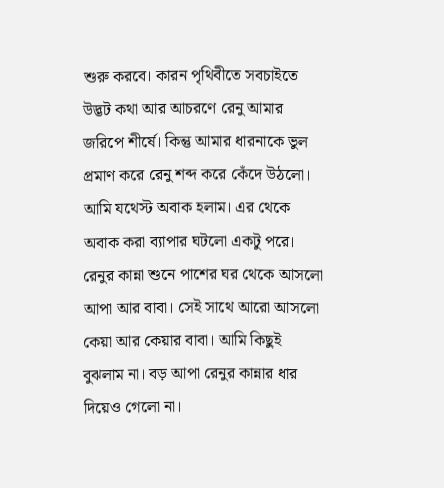শুরু করবে। কারন পৃথিবীতে সবচাইতে উদ্ভট কথা আর আচরণে রেনু আমার জরিপে শীর্ষে। কিন্তু আমার ধারনাকে ভুল প্রমাণ করে রেনু শব্দ করে কেঁদে উঠলো। আমি যথেস্ট অবাক হলাম। এর থেকে অবাক করা ব্যাপার ঘটলো একটু পরে। রেনুর কান্না শুনে পাশের ঘর থেকে আসলো আপা আর বাবা। সেই সাথে আরো আসলো কেয়া আর কেয়ার বাবা। আমি কিছুই বুঝলাম না। বড় আপা রেনুর কান্নার ধার দিয়েও গেলো না।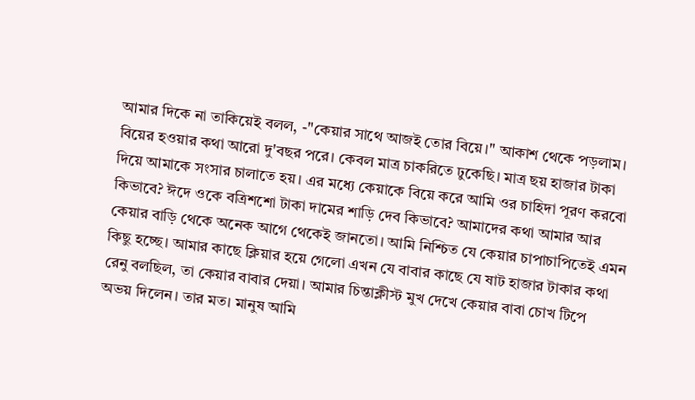আমার দিকে না তাকিয়েই বলল, -"কেয়ার সাথে আজই তোর বিয়ে।" আকাশ থেকে পড়লাম। বিয়ের হওয়ার কথা আরো দু'বছর পরে। কেবল মাত্র চাকরিতে ঢুকেছি। মাত্র ছয় হাজার টাকা দিয়ে আমাকে সংসার চালাতে হয়। এর মধ্যে কেয়াকে বিয়ে করে আমি ওর চাহিদা পূরণ করবো কিভাবে? ঈদে ওকে বত্রিশশো টাকা দামের শাড়ি দেব কিভাবে? আমাদের কথা আমার আর কেয়ার বাড়ি থেকে অনেক আগে থেকেই জানতো। আমি নিশ্চিত যে কেয়ার চাপাচাপিতেই এমন কিছু হচ্ছে। আমার কাছে ক্লিয়ার হয়ে গেলো এখন যে বাবার কাছে যে ষাট হাজার টাকার কথা রেনু বলছিল, তা কেয়ার বাবার দেয়া। আমার চিন্তাক্লীস্ট মুখ দেখে কেয়ার বাবা চোখ টিপে অভয় দিলেন। তার মত। মানুষ আমি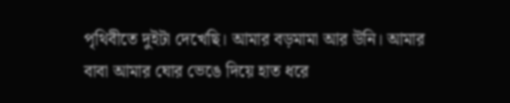পৃথিবীতে দুইটা দেখেছি। আমার বড়মামা আর উনি। আমার বাবা আমার ঘোর ভেঙে দিয়ে হাত ধরে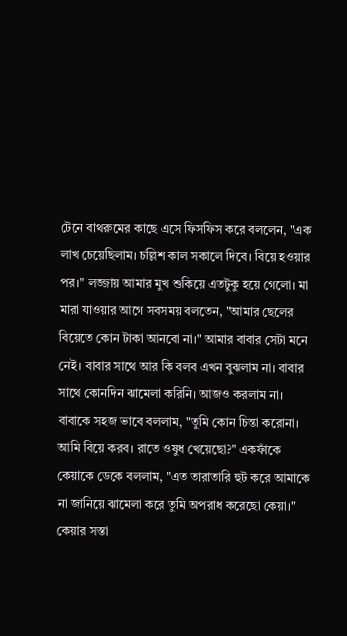টেনে বাথরুমের কাছে এসে ফিসফিস করে বললেন, "এক লাখ চেয়েছিলাম। চল্লিশ কাল সকালে দিবে। বিয়ে হওয়ার পর।" লজ্জায় আমার মুখ শুকিয়ে এতটুকু হয়ে গেলো। মা মারা যাওয়ার আগে সবসময় বলতেন, "আমার ছেলের বিয়েতে কোন টাকা আনবো না।" আমার বাবার সেটা মনে নেই। বাবার সাথে আর কি বলব এখন বুঝলাম না। বাবার সাথে কোনদিন ঝামেলা করিনি। আজও করলাম না। বাবাকে সহজ ভাবে বললাম, "তুমি কোন চিন্তা করোনা। আমি বিয়ে করব। রাতে ওষুধ খেয়েছো?" একফাঁকে কেয়াকে ডেকে বললাম, "এত তারাতারি হুট করে আমাকে না জানিয়ে ঝামেলা করে তুমি অপরাধ করেছো কেয়া।" কেয়ার সস্তা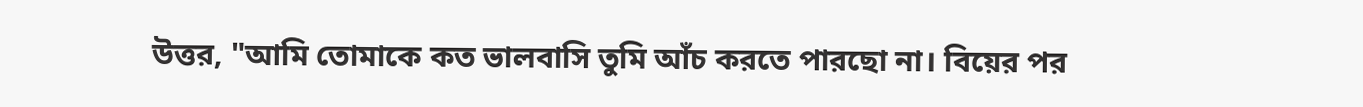উত্তর, "আমি তোমাকে কত ভালবাসি তুমি আঁচ করতে পারছো না। বিয়ের পর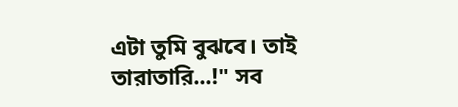এটা তুমি বুঝবে। তাই তারাতারি...!" সব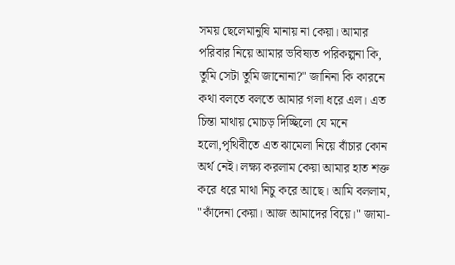সময় ছেলেমানুষি মানায় না কেয়া। আমার পরিবার নিয়ে আমার ভবিষ্যত পরিকল্পনা কি, তুমি সেটা তুমি জানোনা?" জানিনা কি কারনে কথা বলতে বলতে আমার গলা ধরে এল। এত চিন্তা মাথায় মোচড় দিচ্ছিলো যে মনে হলো,পৃথিবীতে এত ঝামেলা নিয়ে বাঁচার কোন অর্থ নেই। লক্ষ্য করলাম কেয়া আমার হাত শক্ত করে ধরে মাথা নিচু করে আছে। আমি বললাম, "কাঁদেনা কেয়া। আজ আমাদের বিয়ে।" জামা-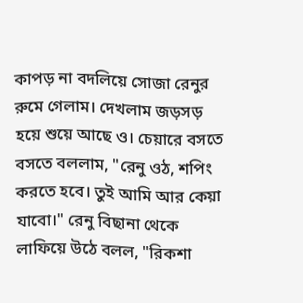কাপড় না বদলিয়ে সোজা রেনুর রুমে গেলাম। দেখলাম জড়সড় হয়ে শুয়ে আছে ও। চেয়ারে বসতে বসতে বললাম, "রেনু ওঠ, শপিং করতে হবে। তুই আমি আর কেয়া যাবো।" রেনু বিছানা থেকে লাফিয়ে উঠে বলল, "রিকশা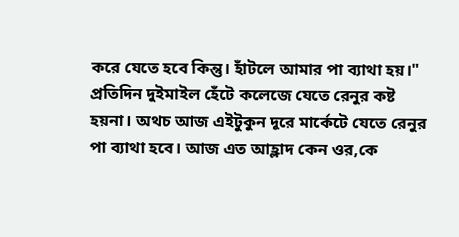করে যেতে হবে কিন্তু। হাঁটলে আমার পা ব্যাথা হয়।" প্রতিদিন দুইমাইল হেঁটে কলেজে যেতে রেনুর কষ্ট হয়না। অথচ আজ এইটুকুন দূরে মার্কেটে যেতে রেনুর পা ব্যাথা হবে। আজ এত আহ্লাদ কেন ওর,কে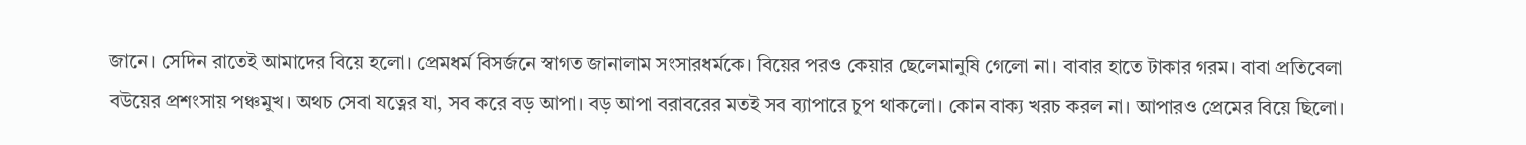জানে। সেদিন রাতেই আমাদের বিয়ে হলো। প্রেমধর্ম বিসর্জনে স্বাগত জানালাম সংসারধর্মকে। বিয়ের পরও কেয়ার ছেলেমানুষি গেলো না। বাবার হাতে টাকার গরম। বাবা প্রতিবেলা বউয়ের প্রশংসায় পঞ্চমুখ। অথচ সেবা যত্নের যা, সব করে বড় আপা। বড় আপা বরাবরের মতই সব ব্যাপারে চুপ থাকলো। কোন বাক্য খরচ করল না। আপারও প্রেমের বিয়ে ছিলো।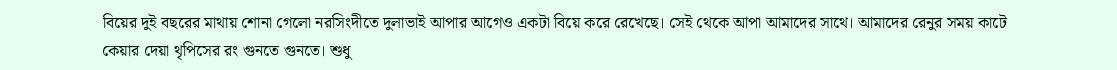বিয়ের দুই বছরের মাথায় শোনা গেলো নরসিংদীতে দুলাভাই আপার আগেও একটা বিয়ে করে রেখেছে। সেই থেকে আপা আমাদের সাথে। আমাদের রেনুর সময় কাটে কেয়ার দেয়া থৃপিসের রং গুনতে গুনতে। শুধু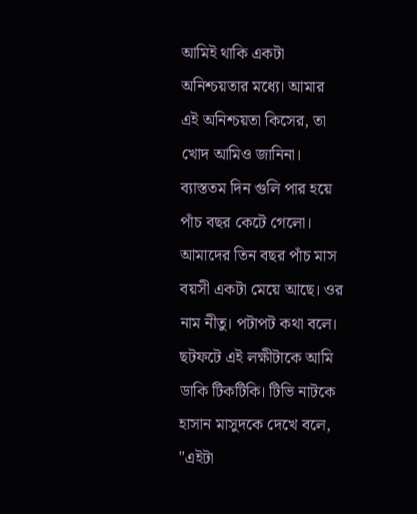আমিই থাকি একটা অনিশ্চয়তার মধ্যে। আমার এই অনিশ্চয়তা কিসের, তা খোদ আমিও জানিনা। ব্যাস্ততম দিন গুলি পার হয়ে পাঁচ বছর কেটে গেলো। আমাদের তিন বছর পাঁচ মাস বয়সী একটা মেয়ে আছে। ওর নাম নীতু। পটাপট কথা বলে। ছটফটে এই লক্ষীটাকে আমি ডাকি টিকটিকি। টিভি নাটকে হাসান মাসুদকে দেখে বলে, "এইটা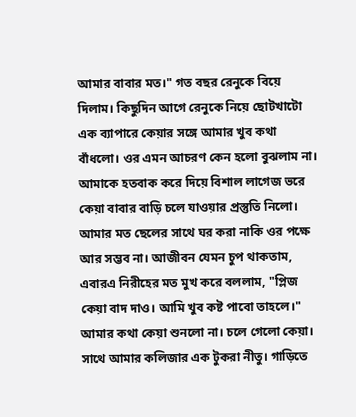আমার বাবার মত।" গত বছর রেনুকে বিয়ে দিলাম। কিছুদিন আগে রেনুকে নিয়ে ছোটখাটো এক ব্যাপারে কেয়ার সঙ্গে আমার খুব কথা বাঁধলো। ওর এমন আচরণ কেন হলো বুঝলাম না। আমাকে হতবাক করে দিয়ে বিশাল লাগেজ ভরে কেয়া বাবার বাড়ি চলে যাওয়ার প্রস্তুতি নিলো। আমার মত ছেলের সাথে ঘর করা নাকি ওর পক্ষে আর সম্ভব না। আজীবন যেমন চুপ থাকতাম, এবারএ নিরীহের মত মুখ করে বললাম, "প্লিজ কেয়া বাদ দাও। আমি খুব কষ্ট পাবো তাহলে।" আমার কথা কেয়া শুনলো না। চলে গেলো কেয়া। সাথে আমার কলিজার এক টুকরা নীতু। গাড়িতে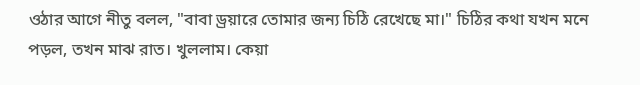ওঠার আগে নীতু বলল, "বাবা ড্রয়ারে তোমার জন্য চিঠি রেখেছে মা।" চিঠির কথা যখন মনে পড়ল, তখন মাঝ রাত। খুললাম। কেয়া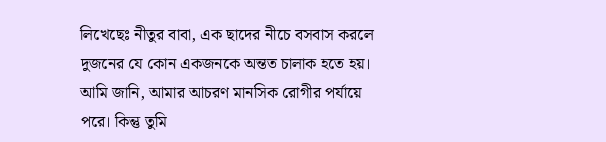লিখেছেঃ নীতুর বাবা, এক ছাদের নীচে বসবাস করলে দুজনের যে কোন একজনকে অন্তত চালাক হতে হয়। আমি জানি, আমার আচরণ মানসিক রোগীর পর্যায়ে পরে। কিন্তু তুমি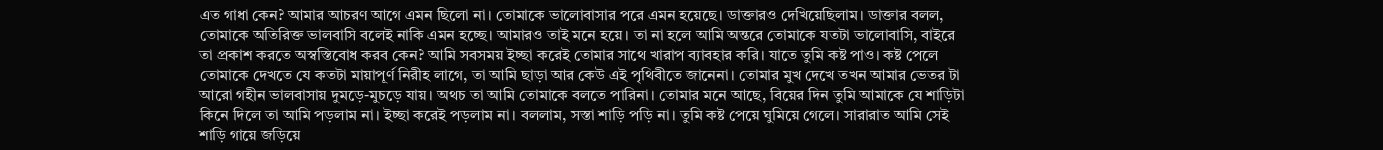এত গাধা কেন? আমার আচরণ আগে এমন ছিলো না। তোমাকে ভালোবাসার পরে এমন হয়েছে। ডাক্তারও দেখিয়েছিলাম। ডাক্তার বলল, তোমাকে অতিরিক্ত ভালবাসি বলেই নাকি এমন হচ্ছে। আমারও তাই মনে হয়ে। তা না হলে আমি অন্তরে তোমাকে যতটা ভালোবাসি, বাইরে তা প্রকাশ করতে অস্বস্তিবোধ করব কেন? আমি সবসময় ইচ্ছা করেই তোমার সাথে খারাপ ব্যাবহার করি। যাতে তুমি কষ্ট পাও। কষ্ট পেলে তোমাকে দেখতে যে কতটা মায়াপূর্ণ নিরীহ লাগে, তা আমি ছাড়া আর কেউ এই পৃথিবীতে জানেনা। তোমার মুখ দেখে তখন আমার ভেতর টা আরো গহীন ভালবাসায় দুমড়ে-মুচড়ে যায়। অথচ তা আমি তোমাকে বলতে পারিনা। তোমার মনে আছে, বিয়ের দিন তুমি আমাকে যে শাড়িটা কিনে দিলে তা আমি পড়লাম না। ইচ্ছা করেই পড়লাম না। বললাম, সস্তা শাড়ি পড়ি না। তুমি কষ্ট পেয়ে ঘুমিয়ে গেলে। সারারাত আমি সেই শাড়ি গায়ে জড়িয়ে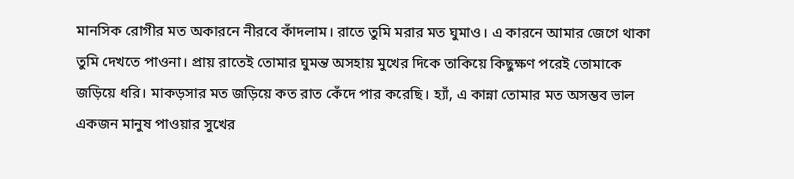মানসিক রোগীর মত অকারনে নীরবে কাঁদলাম। রাতে তুমি মরার মত ঘুমাও। এ কারনে আমার জেগে থাকা তুমি দেখতে পাওনা। প্রায় রাতেই তোমার ঘুমন্ত অসহায় মুখের দিকে তাকিয়ে কিছুক্ষণ পরেই তোমাকে জড়িয়ে ধরি। মাকড়সার মত জড়িয়ে কত রাত কেঁদে পার করেছি। হ্যাঁ, এ কান্না তোমার মত অসম্ভব ভাল একজন মানুষ পাওয়ার সুখের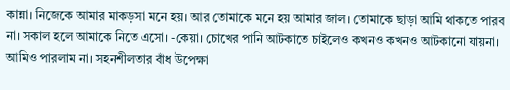কান্না। নিজেকে আমার মাকড়সা মনে হয়। আর তোমাকে মনে হয় আমার জাল। তোমাকে ছাড়া আমি থাকতে পারব না। সকাল হলে আমাকে নিতে এসো। -কেয়া। চোখের পানি আটকাতে চাইলেও কখনও কখনও আটকানো যায়না। আমিও পারলাম না। সহনশীলতার বাঁধ উপেক্ষা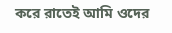করে রাতেই আমি ওদের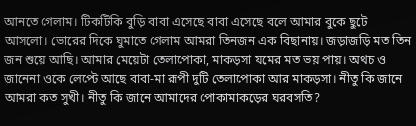আনতে গেলাম। টিকটিকি বুড়ি বাবা এসেছে বাবা এসেছে বলে আমার বুকে ছুটে আসলো। ভোরের দিকে ঘুমাতে গেলাম আমরা তিনজন এক বিছানায়। জড়াজড়ি মত তিন জন শুয়ে আছি। আমার মেয়েটা তেলাপোকা, মাকড়সা যমের মত ভয় পায়। অথচ ও জানেনা ওকে লেপ্টে আছে বাবা-মা রূপী দুটি তেলাপোকা আর মাকড়সা। নীতু কি জানে আমরা কত সুখী। নীতু কি জানে আমাদের পোকামাকড়ের ঘরবসতি?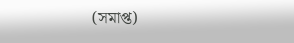(সমাপ্ত)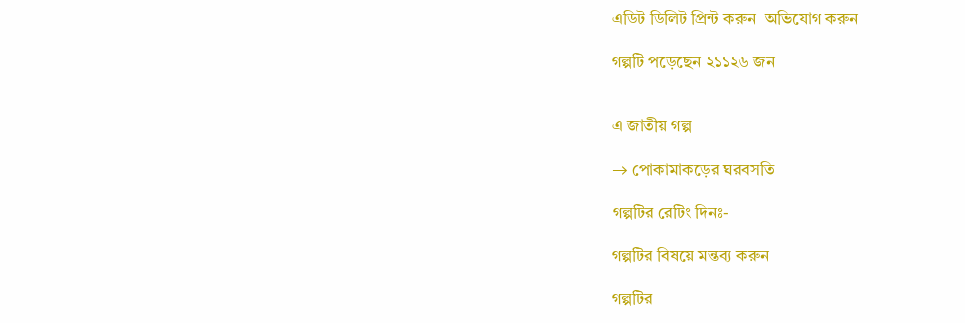এডিট ডিলিট প্রিন্ট করুন  অভিযোগ করুন

গল্পটি পড়েছেন ২১১২৬ জন


এ জাতীয় গল্প

→ পোকামাকড়ের ঘরবসতি

গল্পটির রেটিং দিনঃ-

গল্পটির বিষয়ে মন্তব্য করুন

গল্পটির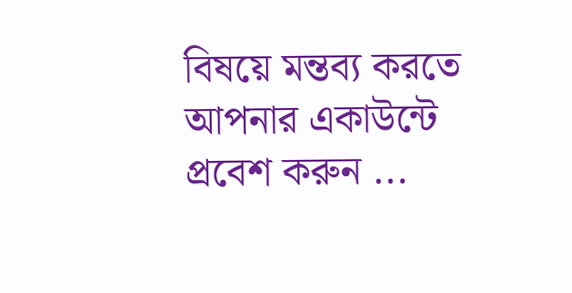বিষয়ে মন্তব্য করতে আপনার একাউন্টে প্রবেশ করুন ...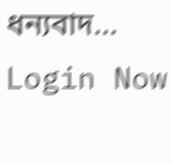ধন্যবাদ... Login Now